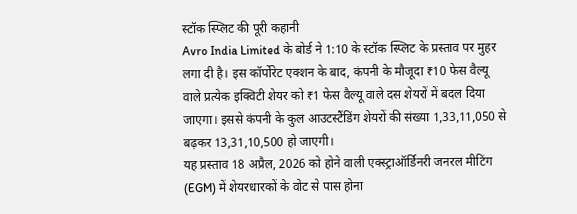स्टॉक स्प्लिट की पूरी कहानी
Avro India Limited के बोर्ड ने 1:10 के स्टॉक स्प्लिट के प्रस्ताव पर मुहर लगा दी है। इस कॉर्पोरेट एक्शन के बाद, कंपनी के मौजूदा ₹10 फेस वैल्यू वाले प्रत्येक इक्विटी शेयर को ₹1 फेस वैल्यू वाले दस शेयरों में बदल दिया जाएगा। इससे कंपनी के कुल आउटस्टैंडिंग शेयरों की संख्या 1,33,11,050 से बढ़कर 13,31,10,500 हो जाएगी।
यह प्रस्ताव 18 अप्रैल, 2026 को होने वाली एक्स्ट्राऑर्डिनरी जनरल मीटिंग (EGM) में शेयरधारकों के वोट से पास होना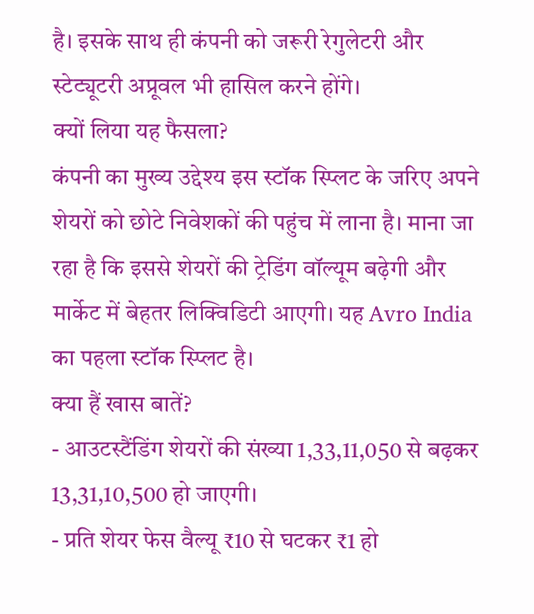है। इसके साथ ही कंपनी को जरूरी रेगुलेटरी और स्टेट्यूटरी अप्रूवल भी हासिल करने होंगे।
क्यों लिया यह फैसला?
कंपनी का मुख्य उद्देश्य इस स्टॉक स्प्लिट के जरिए अपने शेयरों को छोटे निवेशकों की पहुंच में लाना है। माना जा रहा है कि इससे शेयरों की ट्रेडिंग वॉल्यूम बढ़ेगी और मार्केट में बेहतर लिक्विडिटी आएगी। यह Avro India का पहला स्टॉक स्प्लिट है।
क्या हैं खास बातें?
- आउटस्टैंडिंग शेयरों की संख्या 1,33,11,050 से बढ़कर 13,31,10,500 हो जाएगी।
- प्रति शेयर फेस वैल्यू ₹10 से घटकर ₹1 हो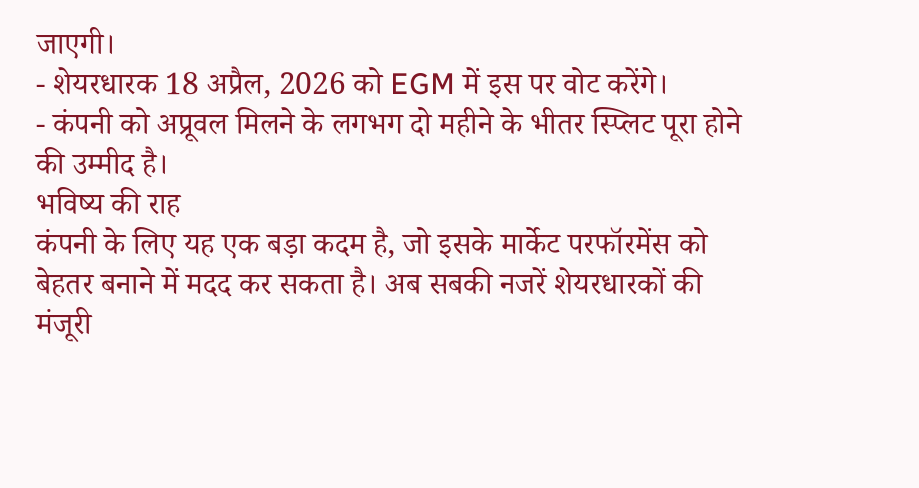जाएगी।
- शेयरधारक 18 अप्रैल, 2026 को EGM में इस पर वोट करेंगे।
- कंपनी को अप्रूवल मिलने के लगभग दो महीने के भीतर स्प्लिट पूरा होने की उम्मीद है।
भविष्य की राह
कंपनी के लिए यह एक बड़ा कदम है, जो इसके मार्केट परफॉरमेंस को बेहतर बनाने में मदद कर सकता है। अब सबकी नजरें शेयरधारकों की मंजूरी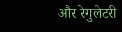और रेगुलेटरी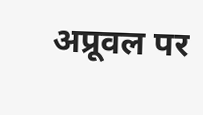अप्रूवल पर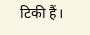टिकी हैं।